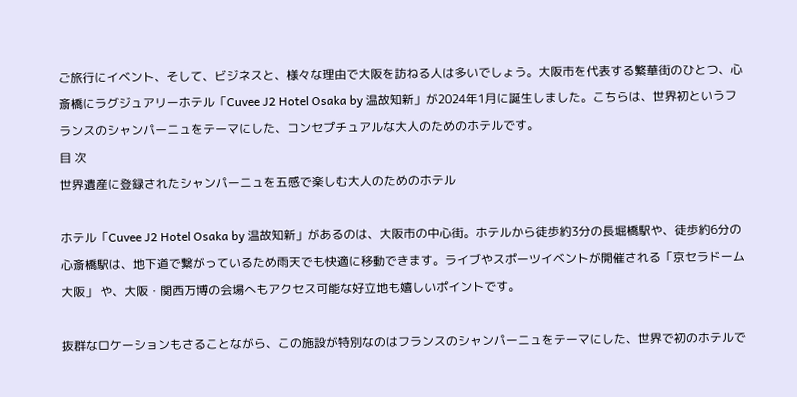ご旅行にイベント、そして、ビジネスと、様々な理由で大阪を訪ねる人は多いでしょう。大阪市を代表する繁華街のひとつ、心斎橋にラグジュアリーホテル「Cuvee J2 Hotel Osaka by 温故知新」が2024年1月に誕生しました。こちらは、世界初というフランスのシャンパーニュをテーマにした、コンセプチュアルな大人のためのホテルです。
目 次
世界遺産に登録されたシャンパーニュを五感で楽しむ大人のためのホテル

ホテル「Cuvee J2 Hotel Osaka by 温故知新」があるのは、大阪市の中心街。ホテルから徒歩約3分の長堀橋駅や、徒歩約6分の心斎橋駅は、地下道で繋がっているため雨天でも快適に移動できます。ライブやスポーツイベントが開催される「京セラドーム大阪」 や、大阪・関西万博の会場へもアクセス可能な好立地も嬉しいポイントです。

抜群なロケーションもさることながら、この施設が特別なのはフランスのシャンパーニュをテーマにした、世界で初のホテルで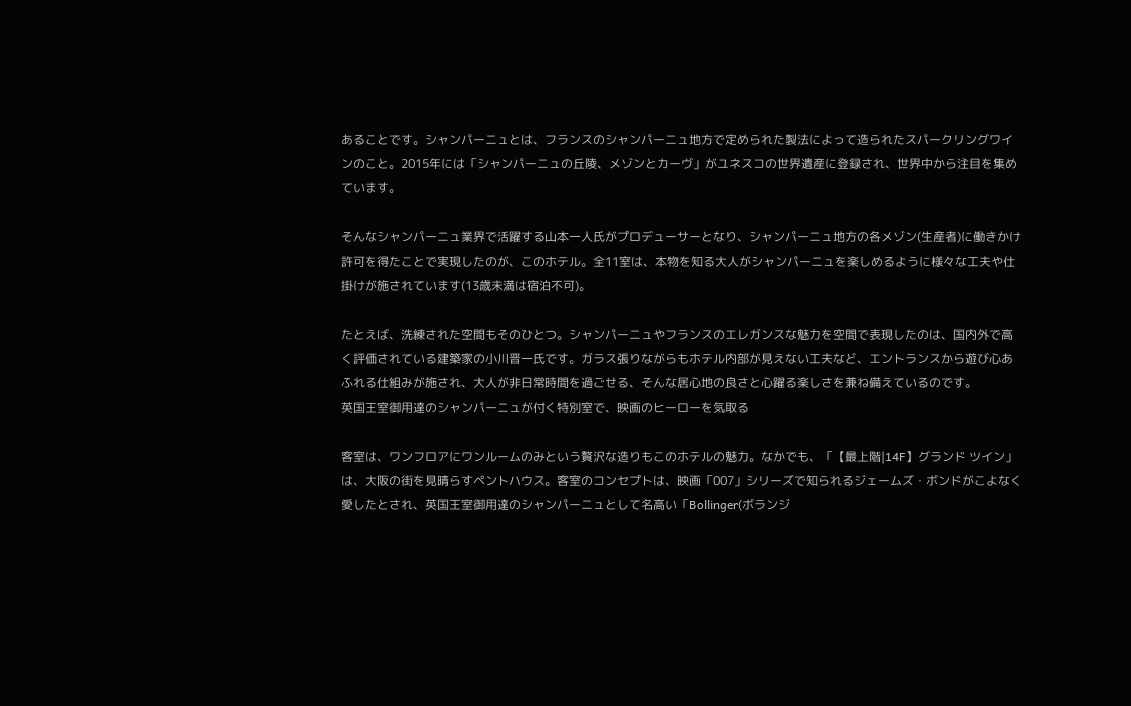あることです。シャンパーニュとは、フランスのシャンパーニュ地方で定められた製法によって造られたスパークリングワインのこと。2015年には「シャンパーニュの丘陵、メゾンとカーヴ」がユネスコの世界遺産に登録され、世界中から注目を集めています。

そんなシャンパーニュ業界で活躍する山本一人氏がプロデューサーとなり、シャンパーニュ地方の各メゾン(生産者)に働きかけ許可を得たことで実現したのが、このホテル。全11室は、本物を知る大人がシャンパーニュを楽しめるように様々な工夫や仕掛けが施されています(13歳未満は宿泊不可)。

たとえば、洗練された空間もそのひとつ。シャンパーニュやフランスのエレガンスな魅力を空間で表現したのは、国内外で高く評価されている建築家の小川晋一氏です。ガラス張りながらもホテル内部が見えない工夫など、エントランスから遊び心あふれる仕組みが施され、大人が非日常時間を過ごせる、そんな居心地の良さと心躍る楽しさを兼ね備えているのです。
英国王室御用達のシャンパーニュが付く特別室で、映画のヒーローを気取る

客室は、ワンフロアにワンルームのみという贅沢な造りもこのホテルの魅力。なかでも、「【最上階|14F】グランド ツイン」は、大阪の街を見晴らすペントハウス。客室のコンセプトは、映画「007」シリーズで知られるジェームズ・ボンドがこよなく愛したとされ、英国王室御用達のシャンパーニュとして名高い「Bollinger(ボランジ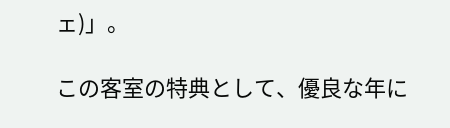ェ)」。

この客室の特典として、優良な年に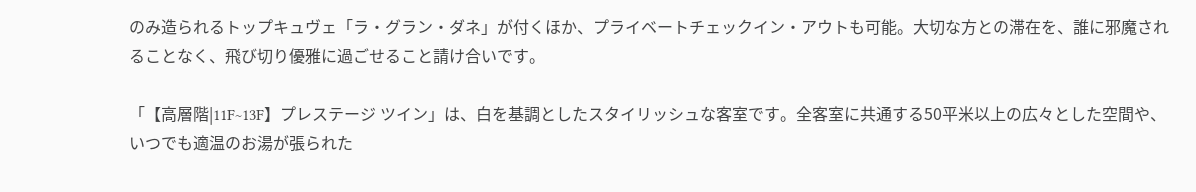のみ造られるトップキュヴェ「ラ・グラン・ダネ」が付くほか、プライベートチェックイン・アウトも可能。大切な方との滞在を、誰に邪魔されることなく、飛び切り優雅に過ごせること請け合いです。

「【高層階|11F~13F】プレステージ ツイン」は、白を基調としたスタイリッシュな客室です。全客室に共通する50平米以上の広々とした空間や、いつでも適温のお湯が張られた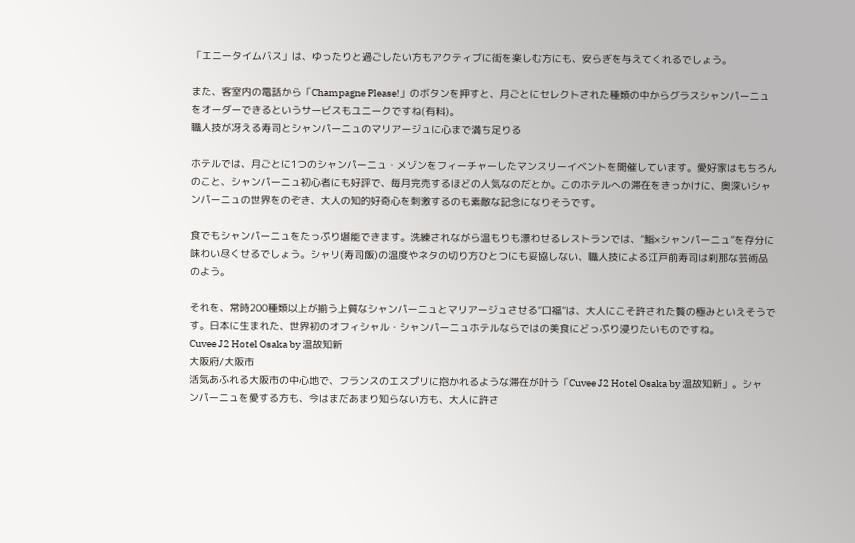「エニータイムバス」は、ゆったりと過ごしたい方もアクティブに街を楽しむ方にも、安らぎを与えてくれるでしょう。

また、客室内の電話から「Champagne Please!」のボタンを押すと、月ごとにセレクトされた種類の中からグラスシャンパーニュをオーダーできるというサービスもユニークですね(有料)。
職人技が冴える寿司とシャンパーニュのマリアージュに心まで満ち足りる

ホテルでは、月ごとに1つのシャンパーニュ・メゾンをフィーチャーしたマンスリーイベントを開催しています。愛好家はもちろんのこと、シャンパーニュ初心者にも好評で、毎月完売するほどの人気なのだとか。このホテルへの滞在をきっかけに、奥深いシャンパーニュの世界をのぞき、大人の知的好奇心を刺激するのも素敵な記念になりそうです。

食でもシャンパーニュをたっぷり堪能できます。洗練されながら温もりも漂わせるレストランでは、“鮨×シャンパーニュ”を存分に味わい尽くせるでしょう。シャリ(寿司飯)の温度やネタの切り方ひとつにも妥協しない、職人技による江戸前寿司は刹那な芸術品のよう。

それを、常時200種類以上が揃う上質なシャンパーニュとマリアージュさせる“口福”は、大人にこそ許された贅の極みといえそうです。日本に生まれた、世界初のオフィシャル・シャンパーニュホテルならではの美食にどっぷり浸りたいものですね。
Cuvee J2 Hotel Osaka by 温故知新
大阪府/大阪市
活気あふれる大阪市の中心地で、フランスのエスプリに抱かれるような滞在が叶う「Cuvee J2 Hotel Osaka by 温故知新」。シャンパーニュを愛する方も、今はまだあまり知らない方も、大人に許さ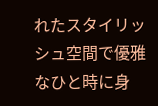れたスタイリッシュ空間で優雅なひと時に身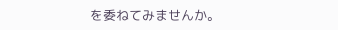を委ねてみませんか。